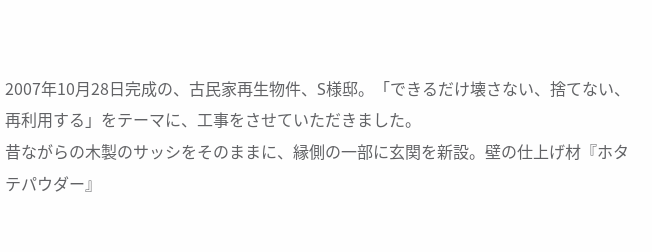2007年10月28日完成の、古民家再生物件、S様邸。「できるだけ壊さない、捨てない、再利用する」をテーマに、工事をさせていただきました。
昔ながらの木製のサッシをそのままに、縁側の一部に玄関を新設。壁の仕上げ材『ホタテパウダー』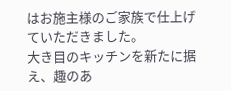はお施主様のご家族で仕上げていただきました。
大き目のキッチンを新たに据え、趣のあ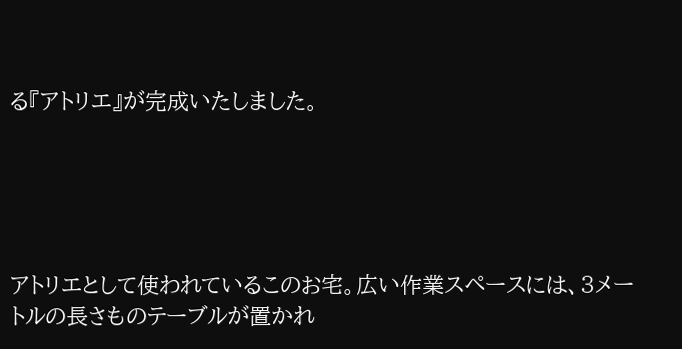る『アトリエ』が完成いたしました。





アトリエとして使われているこのお宅。広い作業スペースには、3メートルの長さものテーブルが置かれ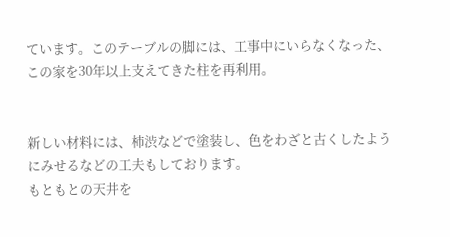ています。このテーブルの脚には、工事中にいらなくなった、この家を30年以上支えてきた柱を再利用。


新しい材料には、柿渋などで塗装し、色をわざと古くしたようにみせるなどの工夫もしております。
もともとの天井を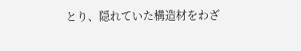とり、隠れていた構造材をわざ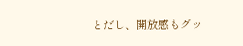とだし、開放感もグッ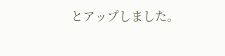とアップしました。